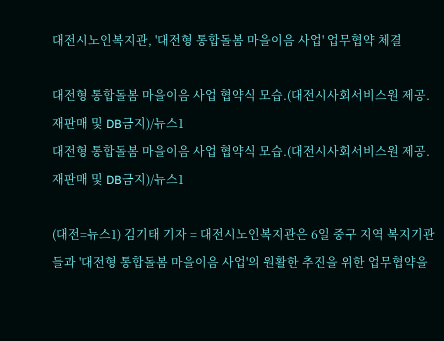대전시노인복지관, '대전형 통합돌봄 마을이음 사업' 업무협약 체결

대전형 통합돌봄 마을이음 사업 협약식 모습.(대전시사회서비스원 제공. 재판매 및 DB금지)/뉴스1
대전형 통합돌봄 마을이음 사업 협약식 모습.(대전시사회서비스원 제공. 재판매 및 DB금지)/뉴스1

(대전=뉴스1) 김기태 기자 = 대전시노인복지관은 6일 중구 지역 복지기관들과 '대전형 통합돌봄 마을이음 사업'의 원활한 추진을 위한 업무협약을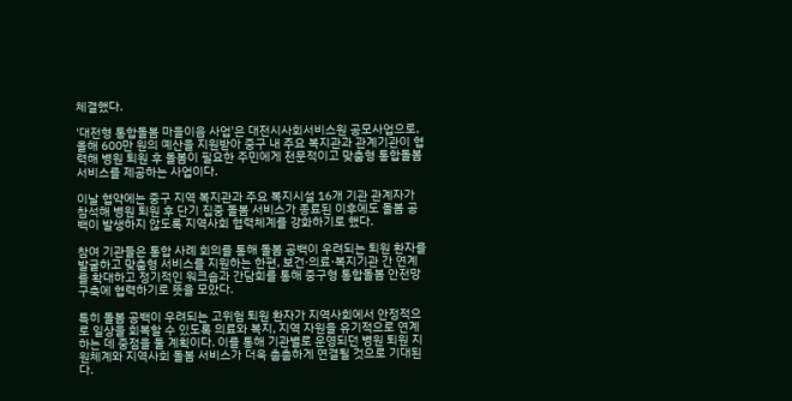체결했다.

'대전형 통합돌봄 마을이음 사업'은 대전시사회서비스원 공모사업으로, 올해 600만 원의 예산을 지원받아 중구 내 주요 복지관과 관계기관이 협력해 병원 퇴원 후 돌봄이 필요한 주민에게 전문적이고 맞춤형 통합돌봄 서비스를 제공하는 사업이다.

이날 협약에는 중구 지역 복지관과 주요 복지시설 16개 기관 관계자가 참석해 병원 퇴원 후 단기 집중 돌봄 서비스가 종료된 이후에도 돌봄 공백이 발생하지 않도록 지역사회 협력체계를 강화하기로 했다.

참여 기관들은 통합 사례 회의를 통해 돌봄 공백이 우려되는 퇴원 환자를 발굴하고 맞춤형 서비스를 지원하는 한편, 보건·의료·복지기관 간 연계를 확대하고 정기적인 워크숍과 간담회를 통해 중구형 통합돌봄 안전망 구축에 협력하기로 뜻을 모았다.

특히 돌봄 공백이 우려되는 고위험 퇴원 환자가 지역사회에서 안정적으로 일상을 회복할 수 있도록 의료와 복지, 지역 자원을 유기적으로 연계하는 데 중점을 둘 계획이다. 이를 통해 기관별로 운영되던 병원 퇴원 지원체계와 지역사회 돌봄 서비스가 더욱 촘촘하게 연결될 것으로 기대된다.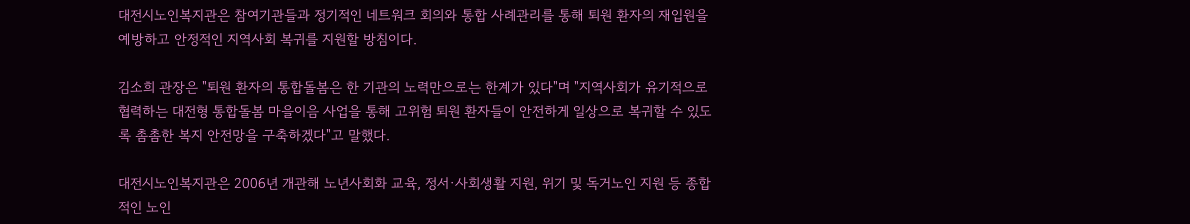대전시노인복지관은 참여기관들과 정기적인 네트워크 회의와 통합 사례관리를 통해 퇴원 환자의 재입원을 예방하고 안정적인 지역사회 복귀를 지원할 방침이다.

김소희 관장은 "퇴원 환자의 통합돌봄은 한 기관의 노력만으로는 한계가 있다"며 "지역사회가 유기적으로 협력하는 대전형 통합돌봄 마을이음 사업을 통해 고위험 퇴원 환자들이 안전하게 일상으로 복귀할 수 있도록 촘촘한 복지 안전망을 구축하겠다"고 말했다.

대전시노인복지관은 2006년 개관해 노년사회화 교육, 정서·사회생활 지원, 위기 및 독거노인 지원 등 종합적인 노인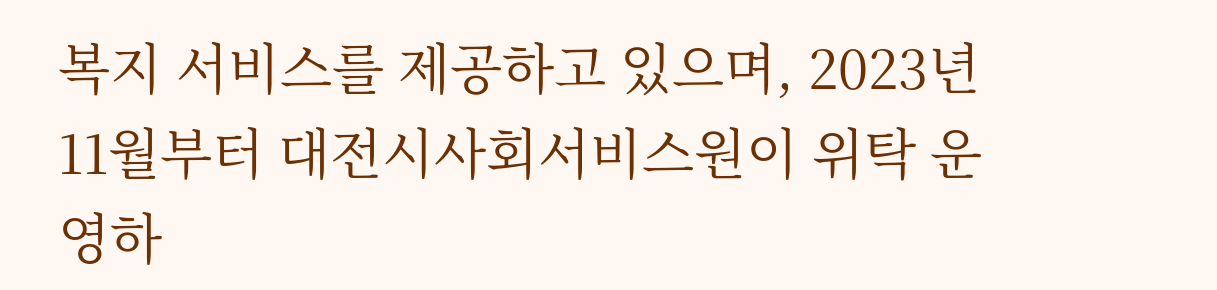복지 서비스를 제공하고 있으며, 2023년 11월부터 대전시사회서비스원이 위탁 운영하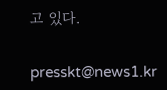고 있다.

presskt@news1.kr